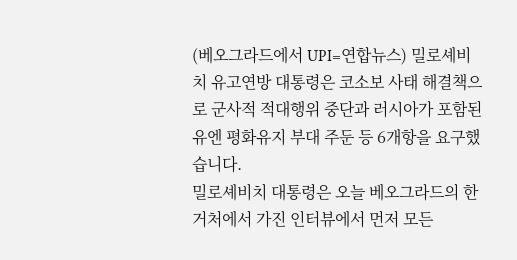(베오그라드에서 UPI=연합뉴스) 밀로셰비치 유고연방 대통령은 코소보 사태 해결책으로 군사적 적대행위 중단과 러시아가 포함된 유엔 평화유지 부대 주둔 등 6개항을 요구했습니다.
밀로셰비치 대통령은 오늘 베오그라드의 한 거처에서 가진 인터뷰에서 먼저 모든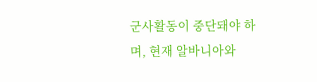군사활동이 중단돼야 하며, 현재 알바니아와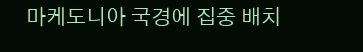마케도니아 국경에 집중 배치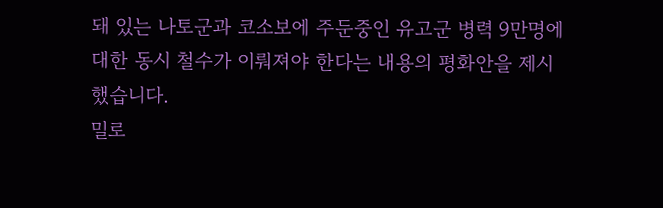돼 있는 나토군과 코소보에 주둔중인 유고군 병력 9만명에 대한 동시 철수가 이뤄져야 한다는 내용의 평화안을 제시했습니다.
밀로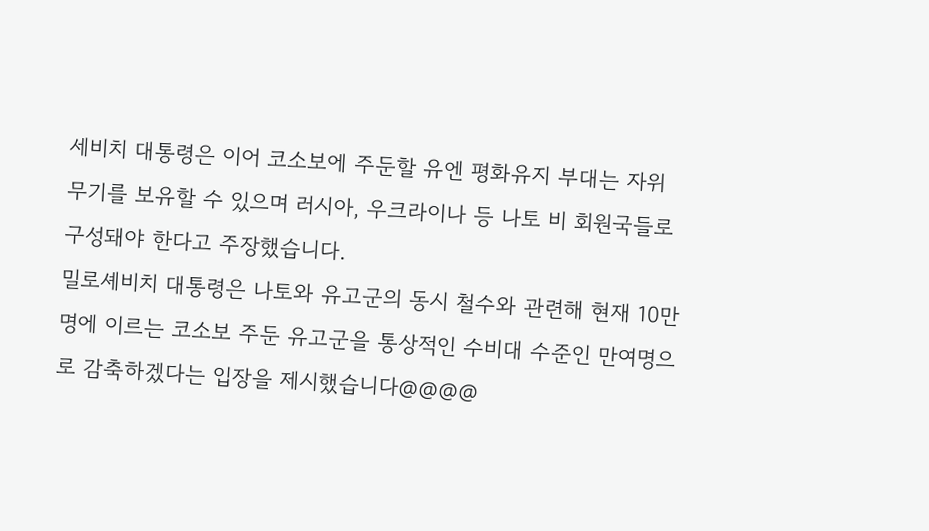세비치 대통령은 이어 코소보에 주둔할 유엔 평화유지 부대는 자위 무기를 보유할 수 있으며 러시아, 우크라이나 등 나토 비 회원국들로 구성돼야 한다고 주장했습니다.
밀로셰비치 대통령은 나토와 유고군의 동시 철수와 관련해 현재 10만명에 이르는 코소보 주둔 유고군을 통상적인 수비대 수준인 만여명으로 감축하겠다는 입장을 제시했습니다@@@@